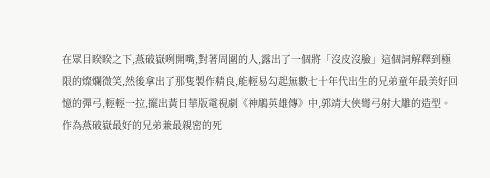在眾目睽睽之下,燕破嶽咧開嘴,對著周圍的人,露出了一個將「沒皮沒臉」這個詞解釋到極限的燦爛微笑,然後拿出了那隻製作精良,能輕易勾起無數七十年代出生的兄弟童年最美好回憶的彈弓,輕輕一拉,擺出黃日華版電視劇《神鵰英雄傳》中,郭靖大俠彎弓射大雕的造型。
作為燕破嶽最好的兄弟兼最親密的死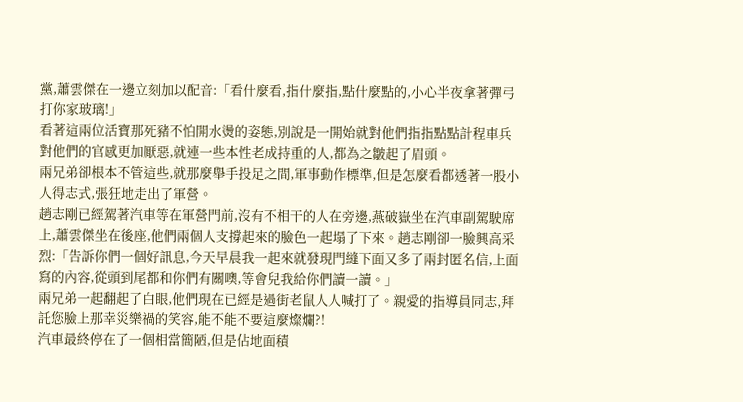黨,蕭雲傑在一邊立刻加以配音:「看什麼看,指什麼指,點什麼點的,小心半夜拿著彈弓打你家玻璃!」
看著這兩位活寶那死豬不怕開水燙的姿態,別說是一開始就對他們指指點點計程車兵對他們的官感更加厭惡,就連一些本性老成持重的人,都為之皺起了眉頭。
兩兄弟卻根本不管這些,就那麼舉手投足之間,軍事動作標準,但是怎麼看都透著一股小人得志式,張狂地走出了軍營。
趙志剛已經駕著汽車等在軍營門前,沒有不相干的人在旁邊,燕破嶽坐在汽車副駕駛席上,蕭雲傑坐在後座,他們兩個人支撐起來的臉色一起塌了下來。趙志剛卻一臉興高采烈:「告訴你們一個好訊息,今天早晨我一起來就發現門縫下面又多了兩封匿名信,上面寫的內容,從頭到尾都和你們有關噢,等會兒我給你們讀一讀。」
兩兄弟一起翻起了白眼,他們現在已經是過街老鼠人人喊打了。親愛的指導員同志,拜託您臉上那幸災樂禍的笑容,能不能不要這麼燦爛?!
汽車最終停在了一個相當簡陋,但是佔地面積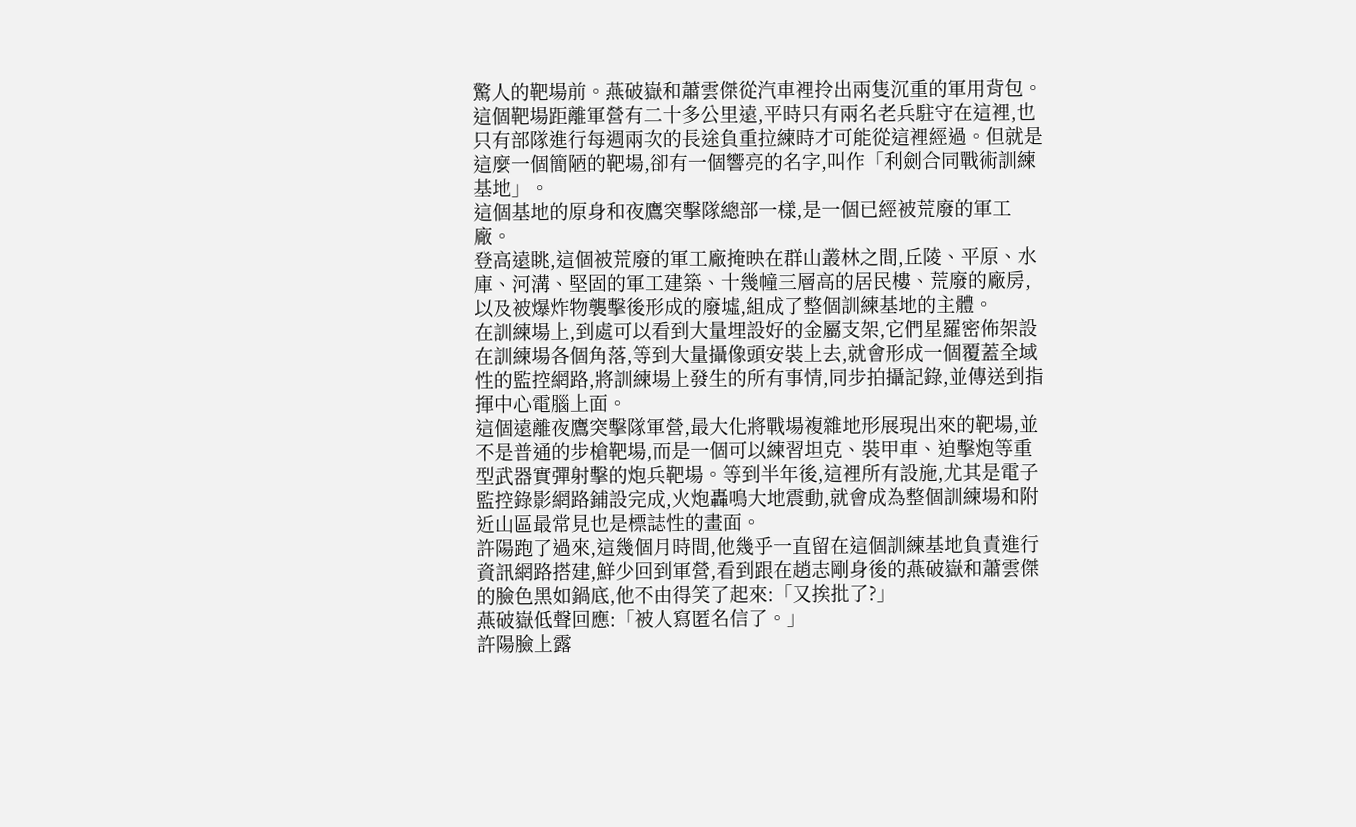驚人的靶場前。燕破嶽和蕭雲傑從汽車裡拎出兩隻沉重的軍用背包。
這個靶場距離軍營有二十多公里遠,平時只有兩名老兵駐守在這裡,也只有部隊進行每週兩次的長途負重拉練時才可能從這裡經過。但就是這麼一個簡陋的靶場,卻有一個響亮的名字,叫作「利劍合同戰術訓練基地」。
這個基地的原身和夜鷹突擊隊總部一樣,是一個已經被荒廢的軍工廠。
登高遠眺,這個被荒廢的軍工廠掩映在群山叢林之間,丘陵、平原、水庫、河溝、堅固的軍工建築、十幾幢三層高的居民樓、荒廢的廠房,以及被爆炸物襲擊後形成的廢墟,組成了整個訓練基地的主體。
在訓練場上,到處可以看到大量埋設好的金屬支架,它們星羅密佈架設在訓練場各個角落,等到大量攝像頭安裝上去,就會形成一個覆蓋全域性的監控網路,將訓練場上發生的所有事情,同步拍攝記錄,並傳送到指揮中心電腦上面。
這個遠離夜鷹突擊隊軍營,最大化將戰場複雜地形展現出來的靶場,並不是普通的步槍靶場,而是一個可以練習坦克、裝甲車、迫擊炮等重型武器實彈射擊的炮兵靶場。等到半年後,這裡所有設施,尤其是電子監控錄影網路鋪設完成,火炮轟鳴大地震動,就會成為整個訓練場和附近山區最常見也是標誌性的畫面。
許陽跑了過來,這幾個月時間,他幾乎一直留在這個訓練基地負責進行資訊網路搭建,鮮少回到軍營,看到跟在趙志剛身後的燕破嶽和蕭雲傑的臉色黑如鍋底,他不由得笑了起來:「又挨批了?」
燕破嶽低聲回應:「被人寫匿名信了。」
許陽臉上露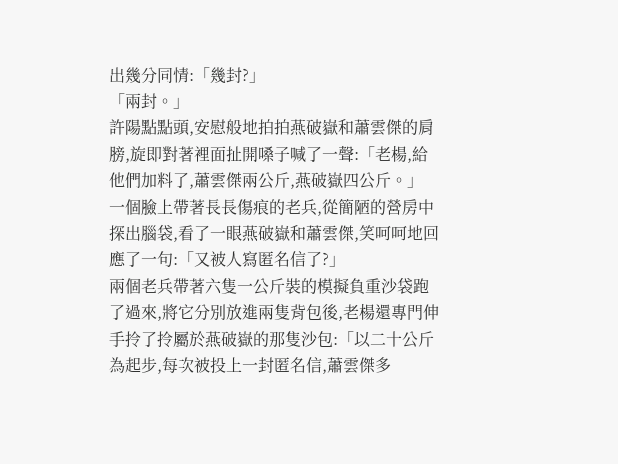出幾分同情:「幾封?」
「兩封。」
許陽點點頭,安慰般地拍拍燕破嶽和蕭雲傑的肩膀,旋即對著裡面扯開嗓子喊了一聲:「老楊,給他們加料了,蕭雲傑兩公斤,燕破嶽四公斤。」
一個臉上帶著長長傷痕的老兵,從簡陋的營房中探出腦袋,看了一眼燕破嶽和蕭雲傑,笑呵呵地回應了一句:「又被人寫匿名信了?」
兩個老兵帶著六隻一公斤裝的模擬負重沙袋跑了過來,將它分別放進兩隻背包後,老楊還專門伸手拎了拎屬於燕破嶽的那隻沙包:「以二十公斤為起步,每次被投上一封匿名信,蕭雲傑多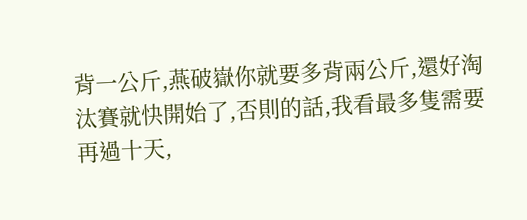背一公斤,燕破嶽你就要多背兩公斤,還好淘汰賽就快開始了,否則的話,我看最多隻需要再過十天,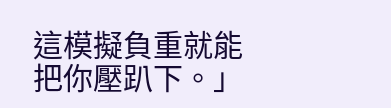這模擬負重就能把你壓趴下。」